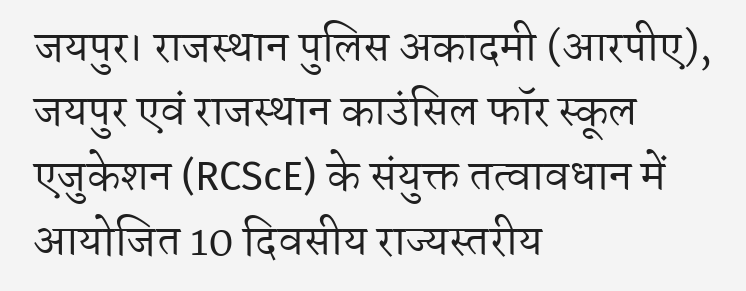जयपुर। राजस्थान पुलिस अकादमी (आरपीए), जयपुर एवं राजस्थान काउंसिल फॉर स्कूल एजुकेशन (RCScE) के संयुक्त तत्वावधान में आयोजित 10 दिवसीय राज्यस्तरीय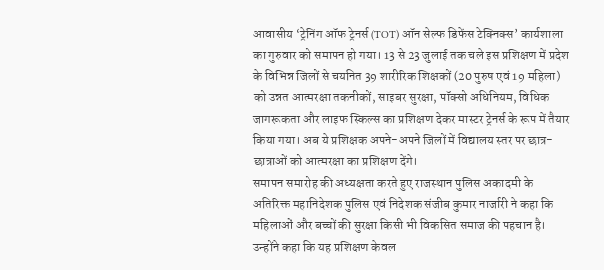आवासीय ‘ट्रेनिंग ऑफ ट्रेनर्स (TOT) ऑन सेल्फ डिफेंस टेक्निक्स’ कार्यशाला का गुरुवार को समापन हो गया। 13 से 23 जुलाई तक चले इस प्रशिक्षण में प्रदेश के विभिन्न जिलों से चयनित 39 शारीरिक शिक्षकों (20 पुरुष एवं 19 महिला) को उन्नत आत्मरक्षा तकनीकों, साइबर सुरक्षा, पॉक्सो अधिनियम, विधिक जागरूकता और लाइफ स्किल्स का प्रशिक्षण देकर मास्टर ट्रेनर्स के रूप में तैयार किया गया। अब ये प्रशिक्षक अपने-अपने जिलों में विद्यालय स्तर पर छात्र-छात्राओं को आत्मरक्षा का प्रशिक्षण देंगे।
समापन समारोह की अध्यक्षता करते हुए राजस्थान पुलिस अकादमी के अतिरिक्त महानिदेशक पुलिस एवं निदेशक संजीब कुमार नार्जारी ने कहा कि महिलाओं और बच्चों की सुरक्षा किसी भी विकसित समाज की पहचान है। उन्होंने कहा कि यह प्रशिक्षण केवल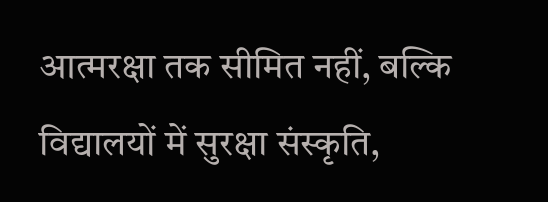आत्मरक्षा तक सीमित नहीं, बल्कि विद्यालयों में सुरक्षा संस्कृति,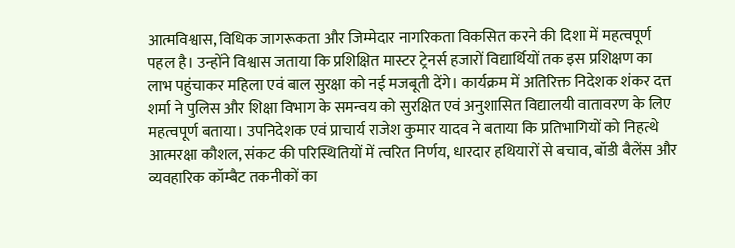आत्मविश्वास, विधिक जागरूकता और जिम्मेदार नागरिकता विकसित करने की दिशा में महत्वपूर्ण पहल है। उन्होंने विश्वास जताया कि प्रशिक्षित मास्टर ट्रेनर्स हजारों विद्यार्थियों तक इस प्रशिक्षण का लाभ पहुंचाकर महिला एवं बाल सुरक्षा को नई मजबूती देंगे। कार्यक्रम में अतिरिक्त निदेशक शंकर दत्त शर्मा ने पुलिस और शिक्षा विभाग के समन्वय को सुरक्षित एवं अनुशासित विद्यालयी वातावरण के लिए महत्वपूर्ण बताया। उपनिदेशक एवं प्राचार्य राजेश कुमार यादव ने बताया कि प्रतिभागियों को निहत्थे आत्मरक्षा कौशल, संकट की परिस्थितियों में त्वरित निर्णय, धारदार हथियारों से बचाव, बॉडी बैलेंस और व्यवहारिक कॉम्बैट तकनीकों का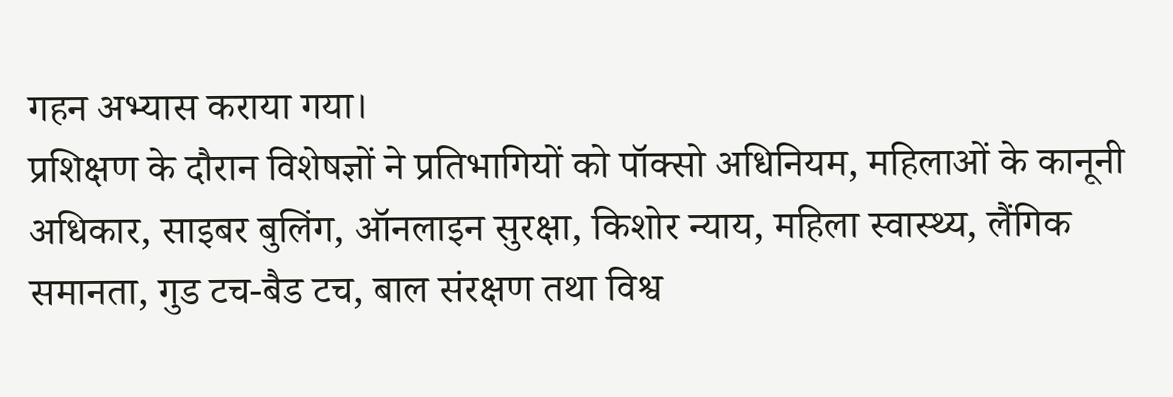गहन अभ्यास कराया गया।
प्रशिक्षण के दौरान विशेषज्ञों ने प्रतिभागियों को पॉक्सो अधिनियम, महिलाओं के कानूनी अधिकार, साइबर बुलिंग, ऑनलाइन सुरक्षा, किशोर न्याय, महिला स्वास्थ्य, लैंगिक समानता, गुड टच-बैड टच, बाल संरक्षण तथा विश्व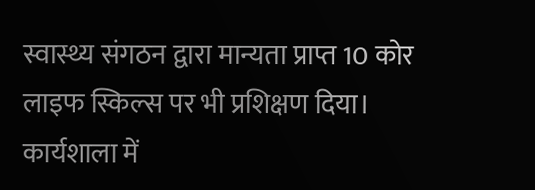स्वास्थ्य संगठन द्वारा मान्यता प्राप्त 10 कोर लाइफ स्किल्स पर भी प्रशिक्षण दिया। कार्यशाला में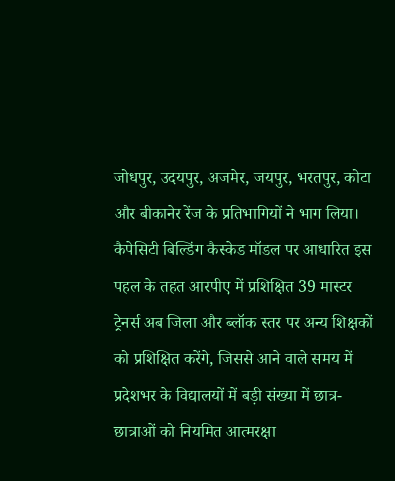जोधपुर, उदयपुर, अजमेर, जयपुर, भरतपुर, कोटा और बीकानेर रेंज के प्रतिभागियों ने भाग लिया। कैपेसिटी बिल्डिंग कैस्केड मॉडल पर आधारित इस पहल के तहत आरपीए में प्रशिक्षित 39 मास्टर ट्रेनर्स अब जिला और ब्लॉक स्तर पर अन्य शिक्षकों को प्रशिक्षित करेंगे, जिससे आने वाले समय में प्रदेशभर के विद्यालयों में बड़ी संख्या में छात्र-छात्राओं को नियमित आत्मरक्षा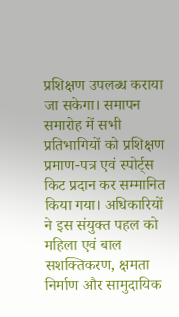प्रशिक्षण उपलब्ध कराया जा सकेगा। समापन समारोह में सभी प्रतिभागियों को प्रशिक्षण प्रमाण-पत्र एवं स्पोर्ट्स किट प्रदान कर सम्मानित किया गया। अधिकारियों ने इस संयुक्त पहल को महिला एवं बाल सशक्तिकरण, क्षमता निर्माण और सामुदायिक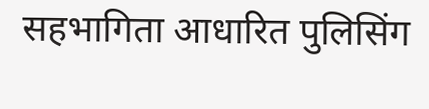सहभागिता आधारित पुलिसिंग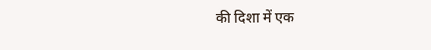की दिशा में एक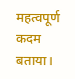महत्वपूर्ण कदम बताया।